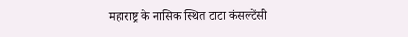महाराष्ट्र के नासिक स्थित टाटा कंसल्टेंसी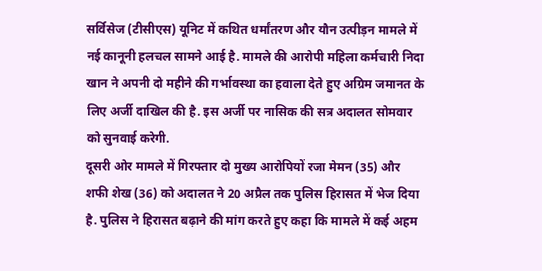सर्विसेज (टीसीएस) यूनिट में कथित धर्मांतरण और यौन उत्पीड़न मामले में नई कानूनी हलचल सामने आई है. मामले की आरोपी महिला कर्मचारी निदा खान ने अपनी दो महीने की गर्भावस्था का हवाला देते हुए अग्रिम जमानत के लिए अर्जी दाखिल की है. इस अर्जी पर नासिक की सत्र अदालत सोमवार को सुनवाई करेगी.
दूसरी ओर मामले में गिरफ्तार दो मुख्य आरोपियों रजा मेमन (35) और शफी शेख (36) को अदालत ने 20 अप्रैल तक पुलिस हिरासत में भेज दिया है. पुलिस ने हिरासत बढ़ाने की मांग करते हुए कहा कि मामले में कई अहम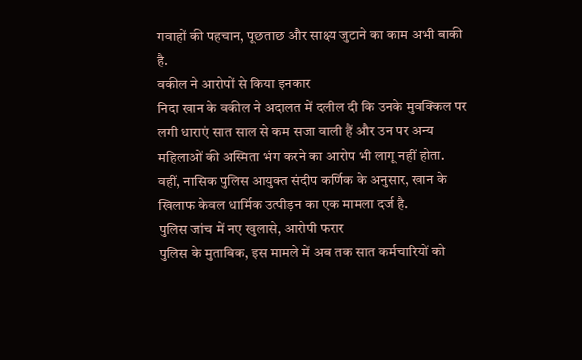गवाहों की पहचान, पूछताछ और साक्ष्य जुटाने का काम अभी बाकी है.
वकील ने आरोपों से किया इनकार
निदा खान के वकील ने अदालत में दलील दी कि उनके मुवक्किल पर लगी धाराएं सात साल से कम सजा वाली हैं और उन पर अन्य महिलाओं की अस्मिता भंग करने का आरोप भी लागू नहीं होता. वहीं, नासिक पुलिस आयुक्त संदीप कर्णिक के अनुसार, खान के खिलाफ केवल धार्मिक उत्पीड़न का एक मामला दर्ज है.
पुलिस जांच में नए खुलासे, आरोपी फरार
पुलिस के मुताबिक, इस मामले में अब तक सात कर्मचारियों को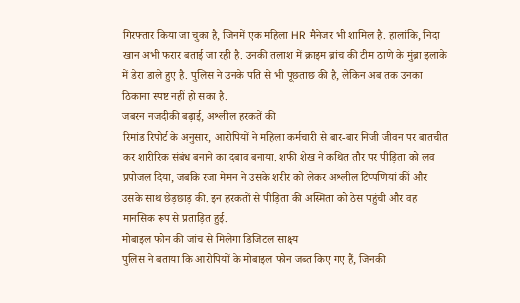गिरफ्तार किया जा चुका है, जिनमें एक महिला HR मैनेजर भी शामिल है. हालांकि, निदा खान अभी फरार बताई जा रही है. उनकी तलाश में क्राइम ब्रांच की टीम ठाणे के मुंब्रा इलाके में डेरा डाले हुए है. पुलिस ने उनके पति से भी पूछताछ की है, लेकिन अब तक उनका ठिकाना स्पष्ट नहीं हो सका है.
जबरन नजदीकी बढ़ाई, अश्लील हरकतें की
रिमांड रिपोर्ट के अनुसार, आरोपियों ने महिला कर्मचारी से बार-बार निजी जीवन पर बातचीत कर शारीरिक संबंध बनाने का दबाव बनाया. शफी शेख ने कथित तौर पर पीड़िता को लव प्रपोजल दिया, जबकि रजा मेमन ने उसके शरीर को लेकर अश्लील टिप्पणियां कीं और उसके साथ छेड़छाड़ की. इन हरकतों से पीड़िता की अस्मिता को ठेस पहुंची और वह मानसिक रूप से प्रताड़ित हुई.
मोबाइल फोन की जांच से मिलेगा डिजिटल साक्ष्य
पुलिस ने बताया कि आरोपियों के मोबाइल फोन जब्त किए गए हैं, जिनकी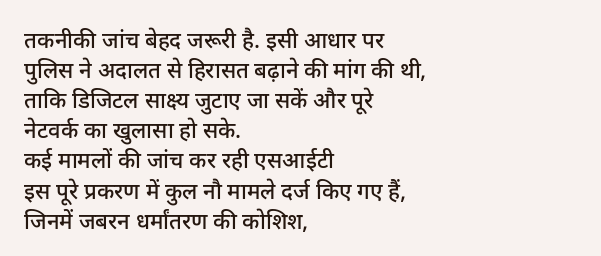तकनीकी जांच बेहद जरूरी है. इसी आधार पर पुलिस ने अदालत से हिरासत बढ़ाने की मांग की थी, ताकि डिजिटल साक्ष्य जुटाए जा सकें और पूरे नेटवर्क का खुलासा हो सके.
कई मामलों की जांच कर रही एसआईटी
इस पूरे प्रकरण में कुल नौ मामले दर्ज किए गए हैं, जिनमें जबरन धर्मांतरण की कोशिश,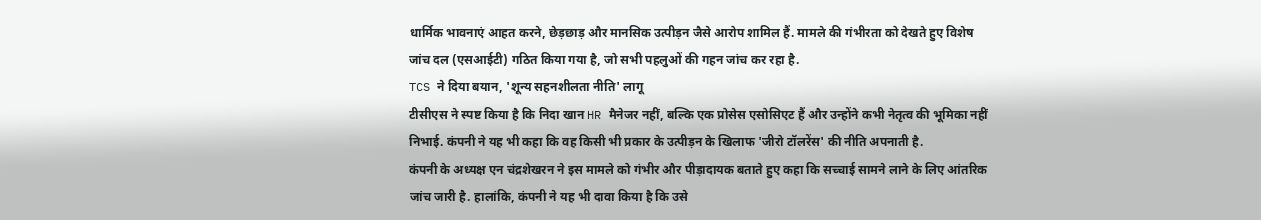धार्मिक भावनाएं आहत करने, छेड़छाड़ और मानसिक उत्पीड़न जैसे आरोप शामिल हैं. मामले की गंभीरता को देखते हुए विशेष जांच दल (एसआईटी) गठित किया गया है, जो सभी पहलुओं की गहन जांच कर रहा है.
TCS ने दिया बयान, 'शून्य सहनशीलता नीति' लागू
टीसीएस ने स्पष्ट किया है कि निदा खान HR मैनेजर नहीं, बल्कि एक प्रोसेस एसोसिएट हैं और उन्होंने कभी नेतृत्व की भूमिका नहीं निभाई. कंपनी ने यह भी कहा कि वह किसी भी प्रकार के उत्पीड़न के खिलाफ 'जीरो टॉलरेंस' की नीति अपनाती है.
कंपनी के अध्यक्ष एन चंद्रशेखरन ने इस मामले को गंभीर और पीड़ादायक बताते हुए कहा कि सच्चाई सामने लाने के लिए आंतरिक जांच जारी है. हालांकि, कंपनी ने यह भी दावा किया है कि उसे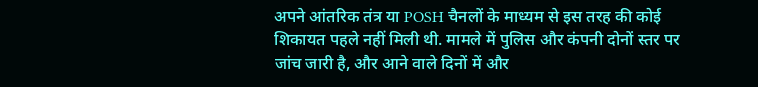अपने आंतरिक तंत्र या POSH चैनलों के माध्यम से इस तरह की कोई शिकायत पहले नहीं मिली थी. मामले में पुलिस और कंपनी दोनों स्तर पर जांच जारी है, और आने वाले दिनों में और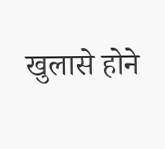खुलासे होने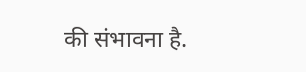की संभावना है.